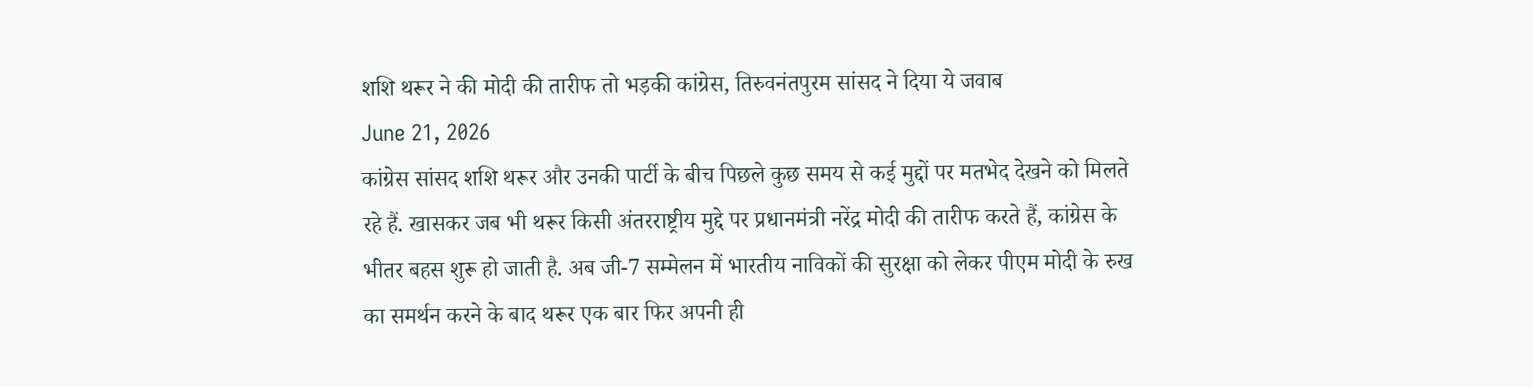शशि थरूर ने की मोदी की तारीफ तो भड़की कांग्रेस, तिरुवनंतपुरम सांसद ने दिया ये जवाब
June 21, 2026
कांग्रेस सांसद शशि थरूर और उनकी पार्टी के बीच पिछले कुछ समय से कई मुद्दों पर मतभेद देखने को मिलते रहे हैं. खासकर जब भी थरूर किसी अंतरराष्ट्रीय मुद्दे पर प्रधानमंत्री नरेंद्र मोदी की तारीफ करते हैं, कांग्रेस के भीतर बहस शुरू हो जाती है. अब जी-7 सम्मेलन में भारतीय नाविकों की सुरक्षा को लेकर पीएम मोदी के रुख का समर्थन करने के बाद थरूर एक बार फिर अपनी ही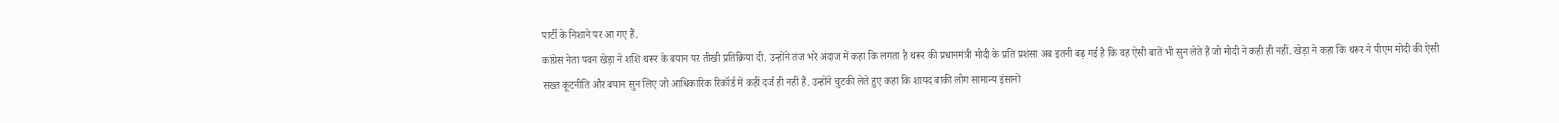पार्टी के निशाने पर आ गए हैं.
कांग्रेस नेता पवन खेड़ा ने शशि थरूर के बयान पर तीखी प्रतिक्रिया दी. उन्होंने तंज भरे अंदाज में कहा कि लगता है थरूर की प्रधानमंत्री मोदी के प्रति प्रशंसा अब इतनी बढ़ गई है कि वह ऐसी बातें भी सुन लेते हैं जो मोदी ने कही ही नहीं. खेड़ा ने कहा कि थरूर ने पीएम मोदी की ऐसी सख्त कूटनीति और बयान सुन लिए जो आधिकारिक रिकॉर्ड में कहीं दर्ज ही नहीं हैं. उन्होंने चुटकी लेते हुए कहा कि शायद बाकी लोग सामान्य इंसानों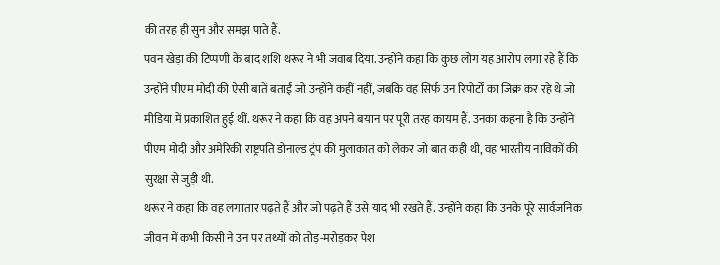की तरह ही सुन और समझ पाते हैं.
पवन खेड़ा की टिप्पणी के बाद शशि थरूर ने भी जवाब दिया. उन्होंने कहा कि कुछ लोग यह आरोप लगा रहे हैं कि उन्होंने पीएम मोदी की ऐसी बातें बताईं जो उन्होंने कहीं नहीं, जबकि वह सिर्फ उन रिपोर्टों का जिक्र कर रहे थे जो मीडिया में प्रकाशित हुई थीं. थरूर ने कहा कि वह अपने बयान पर पूरी तरह कायम हैं. उनका कहना है कि उन्होंने पीएम मोदी और अमेरिकी राष्ट्रपति डोनाल्ड ट्रंप की मुलाकात को लेकर जो बात कही थी, वह भारतीय नाविकों की सुरक्षा से जुड़ी थी.
थरूर ने कहा कि वह लगातार पढ़ते हैं और जो पढ़ते हैं उसे याद भी रखते हैं. उन्होंने कहा कि उनके पूरे सार्वजनिक जीवन में कभी किसी ने उन पर तथ्यों को तोड़-मरोड़कर पेश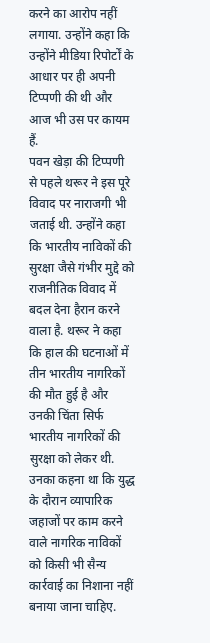करने का आरोप नहीं लगाया. उन्होंने कहा कि उन्होंने मीडिया रिपोर्टों के आधार पर ही अपनी टिप्पणी की थी और आज भी उस पर कायम हैं.
पवन खेड़ा की टिप्पणी से पहले थरूर ने इस पूरे विवाद पर नाराजगी भी जताई थी. उन्होंने कहा कि भारतीय नाविकों की सुरक्षा जैसे गंभीर मुद्दे को राजनीतिक विवाद में बदल देना हैरान करने वाला है. थरूर ने कहा कि हाल की घटनाओं में तीन भारतीय नागरिकों की मौत हुई है और उनकी चिंता सिर्फ भारतीय नागरिकों की सुरक्षा को लेकर थी. उनका कहना था कि युद्ध के दौरान व्यापारिक जहाजों पर काम करने वाले नागरिक नाविकों को किसी भी सैन्य कार्रवाई का निशाना नहीं बनाया जाना चाहिए.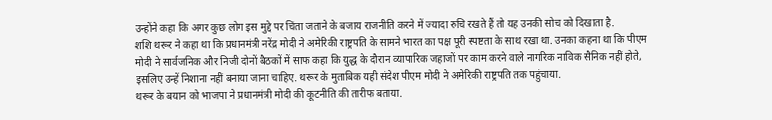उन्होंने कहा कि अगर कुछ लोग इस मुद्दे पर चिंता जताने के बजाय राजनीति करने में ज्यादा रुचि रखते हैं तो यह उनकी सोच को दिखाता है.
शशि थरूर ने कहा था कि प्रधानमंत्री नरेंद्र मोदी ने अमेरिकी राष्ट्रपति के सामने भारत का पक्ष पूरी स्पष्टता के साथ रखा था. उनका कहना था कि पीएम मोदी ने सार्वजनिक और निजी दोनों बैठकों में साफ कहा कि युद्ध के दौरान व्यापारिक जहाजों पर काम करने वाले नागरिक नाविक सैनिक नहीं होते, इसलिए उन्हें निशाना नहीं बनाया जाना चाहिए. थरूर के मुताबिक यही संदेश पीएम मोदी ने अमेरिकी राष्ट्रपति तक पहुंचाया.
थरूर के बयान को भाजपा ने प्रधानमंत्री मोदी की कूटनीति की तारीफ बताया.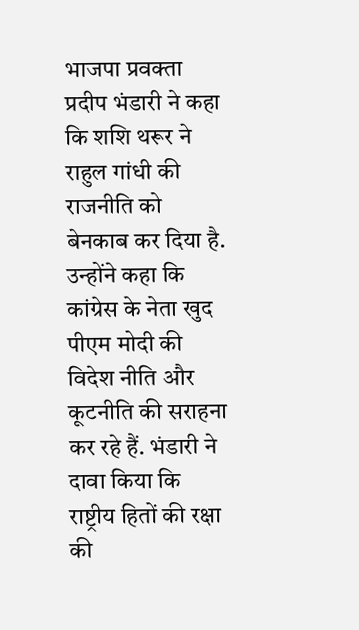भाजपा प्रवक्ता प्रदीप भंडारी ने कहा कि शशि थरूर ने राहुल गांधी की राजनीति को बेनकाब कर दिया है. उन्होंने कहा कि कांग्रेस के नेता खुद पीएम मोदी की विदेश नीति और कूटनीति की सराहना कर रहे हैं. भंडारी ने दावा किया कि राष्ट्रीय हितों की रक्षा की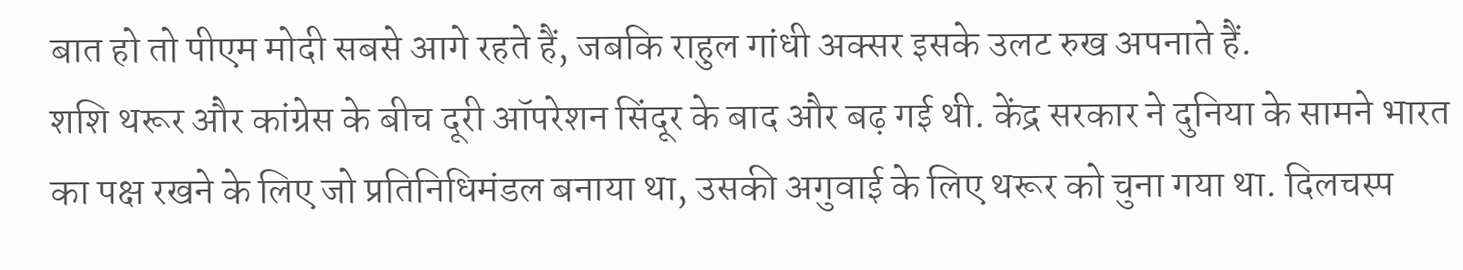बात हो तो पीएम मोदी सबसे आगे रहते हैं, जबकि राहुल गांधी अक्सर इसके उलट रुख अपनाते हैं.
शशि थरूर और कांग्रेस के बीच दूरी ऑपरेशन सिंदूर के बाद और बढ़ गई थी. केंद्र सरकार ने दुनिया के सामने भारत का पक्ष रखने के लिए जो प्रतिनिधिमंडल बनाया था, उसकी अगुवाई के लिए थरूर को चुना गया था. दिलचस्प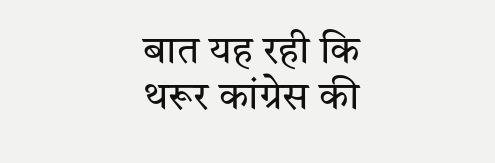बात यह रही कि थरूर कांग्रेस की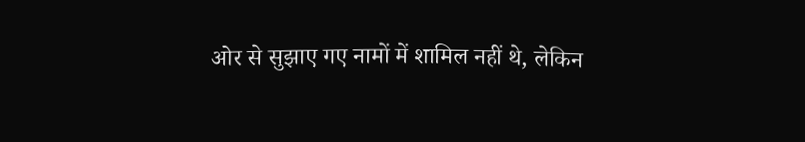ओर से सुझाए गए नामों में शामिल नहीं थे, लेकिन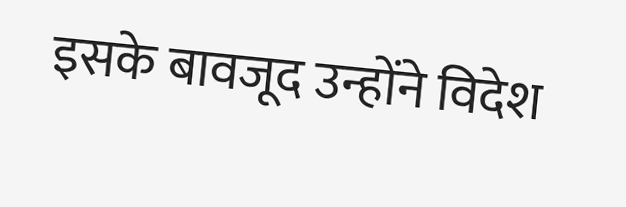इसके बावजूद उन्होंने विदेश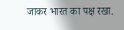जाकर भारत का पक्ष रखा.